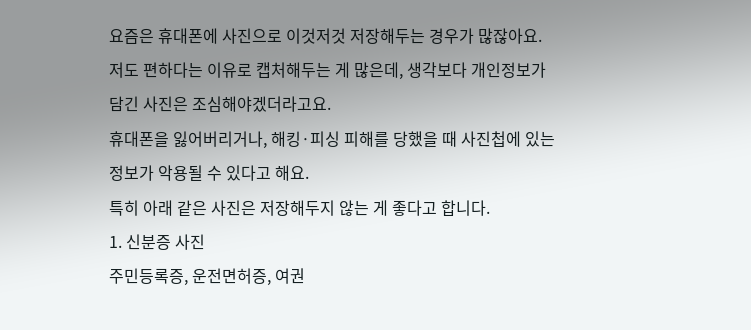요즘은 휴대폰에 사진으로 이것저것 저장해두는 경우가 많잖아요.
저도 편하다는 이유로 캡처해두는 게 많은데, 생각보다 개인정보가 담긴 사진은 조심해야겠더라고요.
휴대폰을 잃어버리거나, 해킹·피싱 피해를 당했을 때 사진첩에 있는 정보가 악용될 수 있다고 해요.
특히 아래 같은 사진은 저장해두지 않는 게 좋다고 합니다.
1. 신분증 사진
주민등록증, 운전면허증, 여권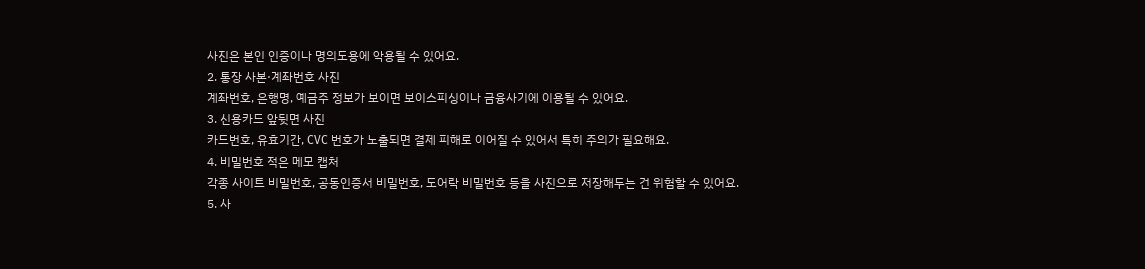사진은 본인 인증이나 명의도용에 악용될 수 있어요.
2. 통장 사본·계좌번호 사진
계좌번호, 은행명, 예금주 정보가 보이면 보이스피싱이나 금융사기에 이용될 수 있어요.
3. 신용카드 앞뒷면 사진
카드번호, 유효기간, CVC 번호가 노출되면 결제 피해로 이어질 수 있어서 특히 주의가 필요해요.
4. 비밀번호 적은 메모 캡처
각종 사이트 비밀번호, 공동인증서 비밀번호, 도어락 비밀번호 등을 사진으로 저장해두는 건 위험할 수 있어요.
5. 사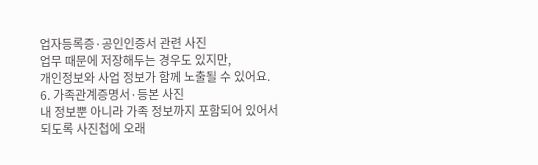업자등록증·공인인증서 관련 사진
업무 때문에 저장해두는 경우도 있지만,
개인정보와 사업 정보가 함께 노출될 수 있어요.
6. 가족관계증명서·등본 사진
내 정보뿐 아니라 가족 정보까지 포함되어 있어서 되도록 사진첩에 오래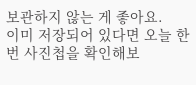보관하지 않는 게 좋아요.
이미 저장되어 있다면 오늘 한 번 사진첩을 확인해보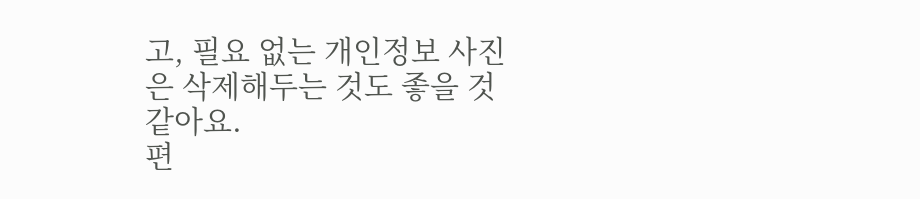고, 필요 없는 개인정보 사진은 삭제해두는 것도 좋을 것 같아요.
편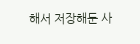해서 저장해둔 사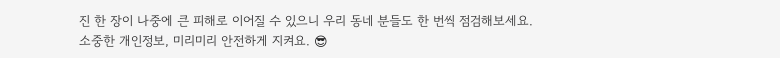진 한 장이 나중에 큰 피해로 이어질 수 있으니 우리 동네 분들도 한 번씩 점검해보세요.
소중한 개인정보, 미리미리 안전하게 지켜요. 😎